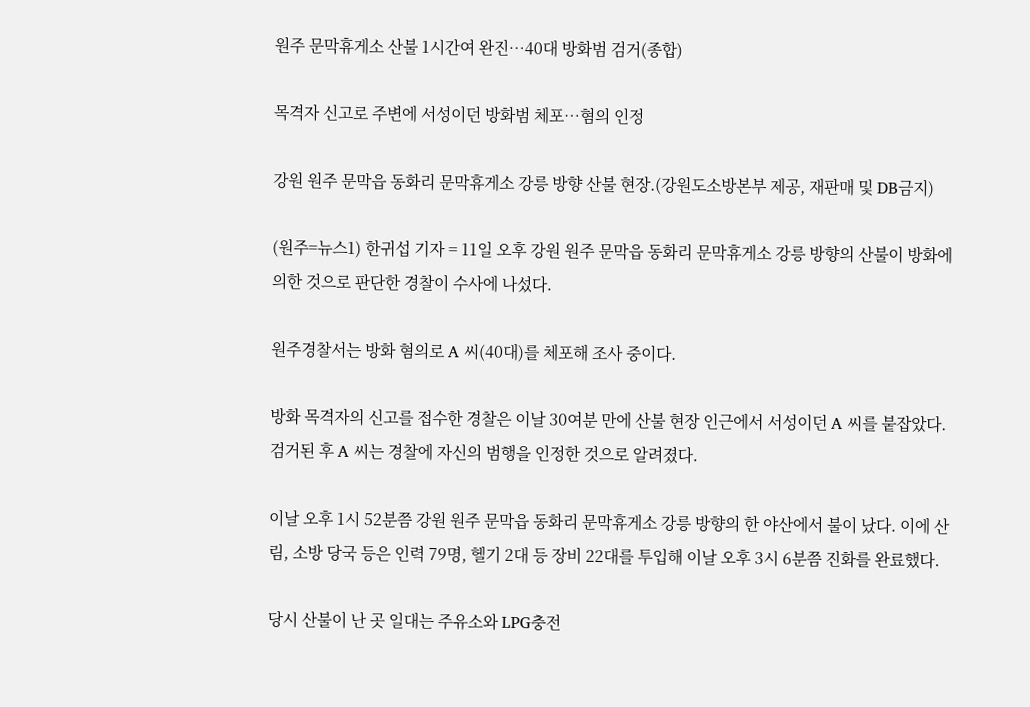원주 문막휴게소 산불 1시간여 완진…40대 방화범 검거(종합)

목격자 신고로 주변에 서성이던 방화범 체포…혐의 인정

강원 원주 문막읍 동화리 문막휴게소 강릉 방향 산불 현장.(강원도소방본부 제공, 재판매 및 DB금지)

(원주=뉴스1) 한귀섭 기자 = 11일 오후 강원 원주 문막읍 동화리 문막휴게소 강릉 방향의 산불이 방화에 의한 것으로 판단한 경찰이 수사에 나섰다.

원주경찰서는 방화 혐의로 A 씨(40대)를 체포해 조사 중이다.

방화 목격자의 신고를 접수한 경찰은 이날 30여분 만에 산불 현장 인근에서 서성이던 A 씨를 붙잡았다. 검거된 후 A 씨는 경찰에 자신의 범행을 인정한 것으로 알려졌다.

이날 오후 1시 52분쯤 강원 원주 문막읍 동화리 문막휴게소 강릉 방향의 한 야산에서 불이 났다. 이에 산림, 소방 당국 등은 인력 79명, 헬기 2대 등 장비 22대를 투입해 이날 오후 3시 6분쯤 진화를 완료했다.

당시 산불이 난 곳 일대는 주유소와 LPG충전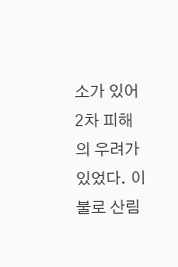소가 있어 2차 피해의 우려가 있었다. 이 불로 산림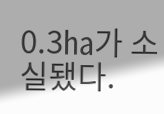0.3㏊가 소실됐다.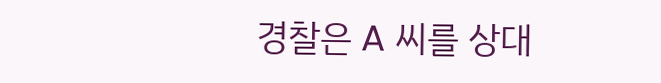경찰은 A 씨를 상대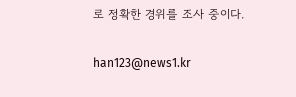로 정확한 경위를 조사 중이다.

han123@news1.kr